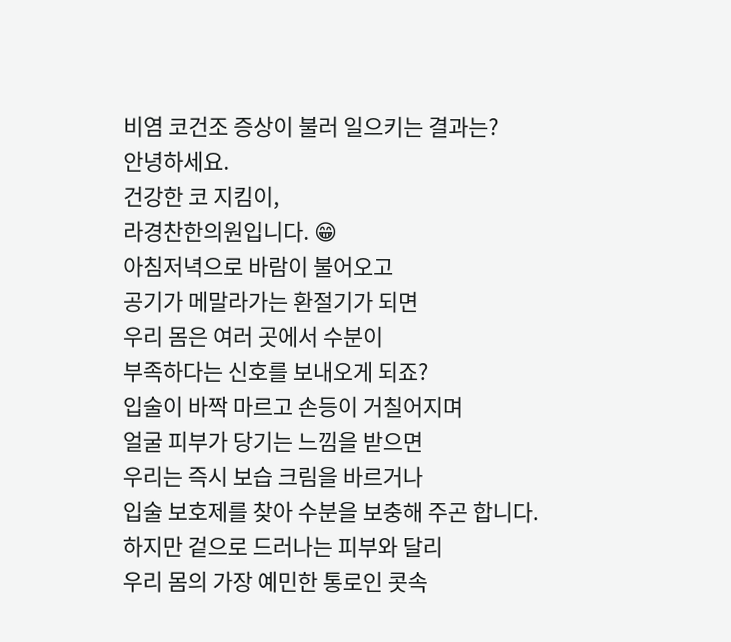비염 코건조 증상이 불러 일으키는 결과는?
안녕하세요.
건강한 코 지킴이,
라경찬한의원입니다. 😁
아침저녁으로 바람이 불어오고
공기가 메말라가는 환절기가 되면
우리 몸은 여러 곳에서 수분이
부족하다는 신호를 보내오게 되죠?
입술이 바짝 마르고 손등이 거칠어지며
얼굴 피부가 당기는 느낌을 받으면
우리는 즉시 보습 크림을 바르거나
입술 보호제를 찾아 수분을 보충해 주곤 합니다.
하지만 겉으로 드러나는 피부와 달리
우리 몸의 가장 예민한 통로인 콧속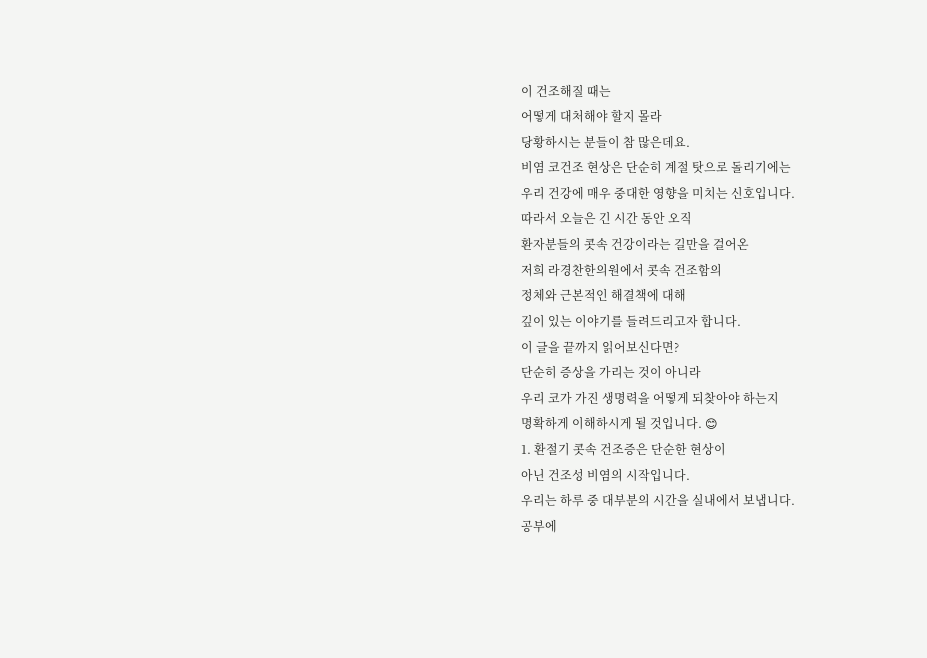이 건조해질 때는
어떻게 대처해야 할지 몰라
당황하시는 분들이 참 많은데요.
비염 코건조 현상은 단순히 계절 탓으로 돌리기에는
우리 건강에 매우 중대한 영향을 미치는 신호입니다.
따라서 오늘은 긴 시간 동안 오직
환자분들의 콧속 건강이라는 길만을 걸어온
저희 라경찬한의원에서 콧속 건조함의
정체와 근본적인 해결책에 대해
깊이 있는 이야기를 들려드리고자 합니다.
이 글을 끝까지 읽어보신다면?
단순히 증상을 가리는 것이 아니라
우리 코가 가진 생명력을 어떻게 되찾아야 하는지
명확하게 이해하시게 될 것입니다. 😊
1. 환절기 콧속 건조증은 단순한 현상이
아닌 건조성 비염의 시작입니다.
우리는 하루 중 대부분의 시간을 실내에서 보냅니다.
공부에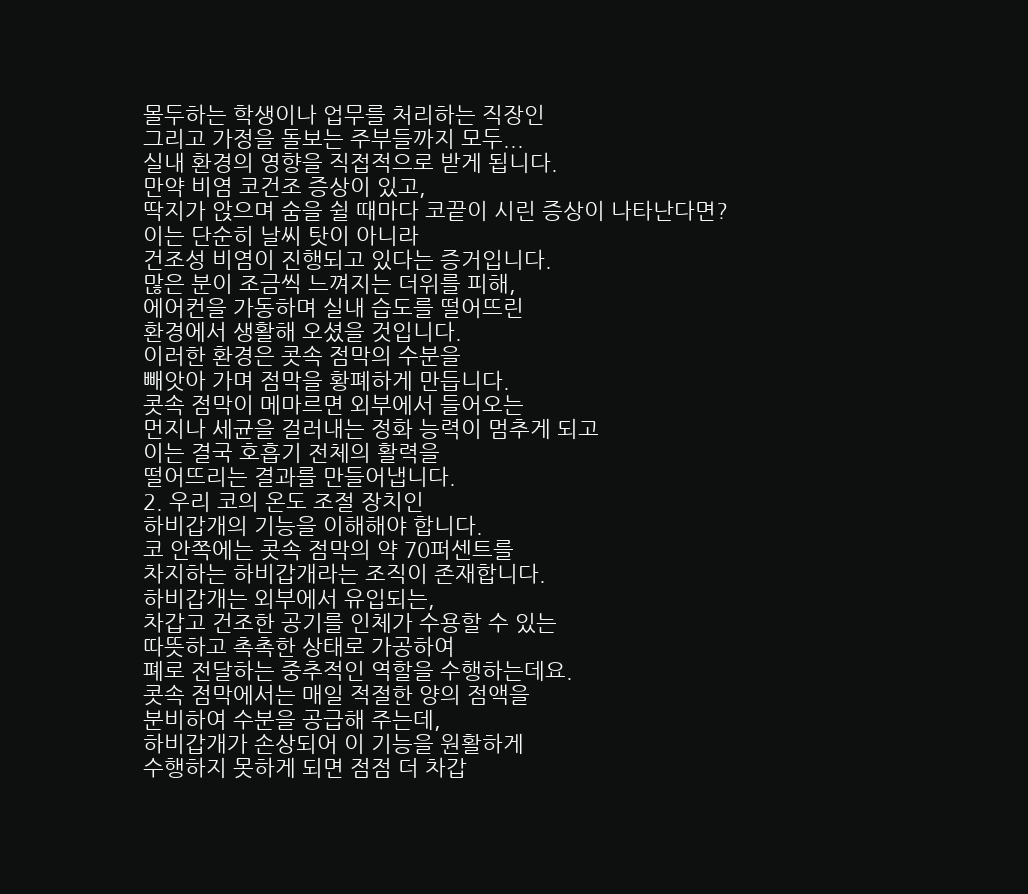몰두하는 학생이나 업무를 처리하는 직장인
그리고 가정을 돌보는 주부들까지 모두...
실내 환경의 영향을 직접적으로 받게 됩니다.
만약 비염 코건조 증상이 있고,
딱지가 앉으며 숨을 쉴 때마다 코끝이 시린 증상이 나타난다면?
이는 단순히 날씨 탓이 아니라
건조성 비염이 진행되고 있다는 증거입니다.
많은 분이 조금씩 느껴지는 더위를 피해,
에어컨을 가동하며 실내 습도를 떨어뜨린
환경에서 생활해 오셨을 것입니다.
이러한 환경은 콧속 점막의 수분을
빼앗아 가며 점막을 황폐하게 만듭니다.
콧속 점막이 메마르면 외부에서 들어오는
먼지나 세균을 걸러내는 정화 능력이 멈추게 되고
이는 결국 호흡기 전체의 활력을
떨어뜨리는 결과를 만들어냅니다.
2. 우리 코의 온도 조절 장치인
하비갑개의 기능을 이해해야 합니다.
코 안쪽에는 콧속 점막의 약 70퍼센트를
차지하는 하비갑개라는 조직이 존재합니다.
하비갑개는 외부에서 유입되는,
차갑고 건조한 공기를 인체가 수용할 수 있는
따뜻하고 촉촉한 상태로 가공하여
폐로 전달하는 중추적인 역할을 수행하는데요.
콧속 점막에서는 매일 적절한 양의 점액을
분비하여 수분을 공급해 주는데,
하비갑개가 손상되어 이 기능을 원활하게
수행하지 못하게 되면 점점 더 차갑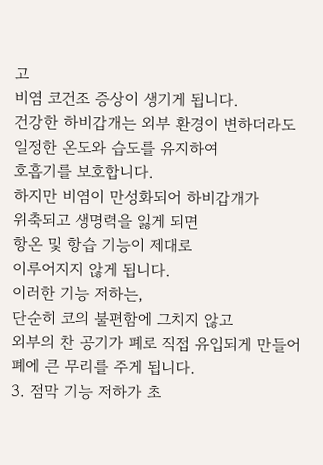고
비염 코건조 증상이 생기게 됩니다.
건강한 하비갑개는 외부 환경이 변하더라도
일정한 온도와 습도를 유지하여
호흡기를 보호합니다.
하지만 비염이 만성화되어 하비갑개가
위축되고 생명력을 잃게 되면
항온 및 항습 기능이 제대로
이루어지지 않게 됩니다.
이러한 기능 저하는,
단순히 코의 불편함에 그치지 않고
외부의 찬 공기가 폐로 직접 유입되게 만들어
폐에 큰 무리를 주게 됩니다.
3. 점막 기능 저하가 초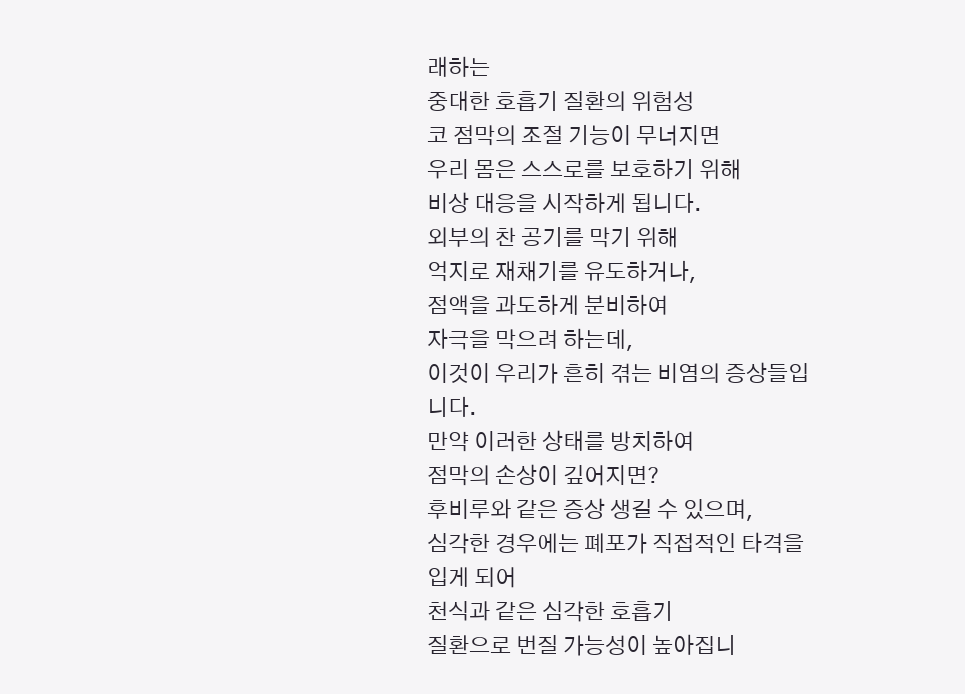래하는
중대한 호흡기 질환의 위험성
코 점막의 조절 기능이 무너지면
우리 몸은 스스로를 보호하기 위해
비상 대응을 시작하게 됩니다.
외부의 찬 공기를 막기 위해
억지로 재채기를 유도하거나,
점액을 과도하게 분비하여
자극을 막으려 하는데,
이것이 우리가 흔히 겪는 비염의 증상들입니다.
만약 이러한 상태를 방치하여
점막의 손상이 깊어지면?
후비루와 같은 증상 생길 수 있으며,
심각한 경우에는 폐포가 직접적인 타격을 입게 되어
천식과 같은 심각한 호흡기
질환으로 번질 가능성이 높아집니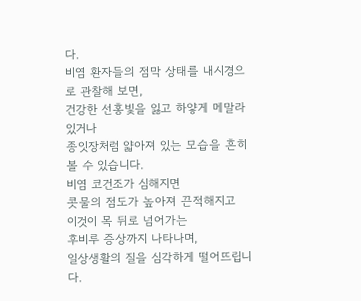다.
비염 환자들의 점막 상태를 내시경으로 관찰해 보면,
건강한 선홍빛을 잃고 하얗게 메말라 있거나
종잇장처럼 얇아져 있는 모습을 흔히 볼 수 있습니다.
비염 코건조가 심해지면
콧물의 점도가 높아져 끈적해지고
이것이 목 뒤로 넘어가는
후비루 증상까지 나타나며,
일상생활의 질을 심각하게 떨어뜨립니다.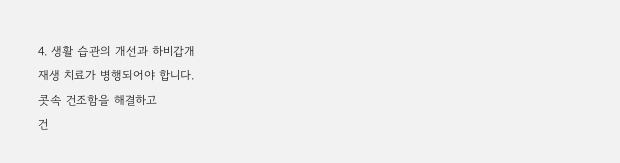4. 생활 습관의 개선과 하비갑개
재생 치료가 병행되어야 합니다.
콧속 건조함을 해결하고
건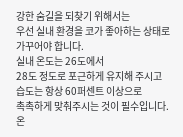강한 숨길을 되찾기 위해서는
우선 실내 환경을 코가 좋아하는 상태로 가꾸어야 합니다.
실내 온도는 26도에서
28도 정도로 포근하게 유지해 주시고
습도는 항상 60퍼센트 이상으로
촉촉하게 맞춰주시는 것이 필수입니다.
온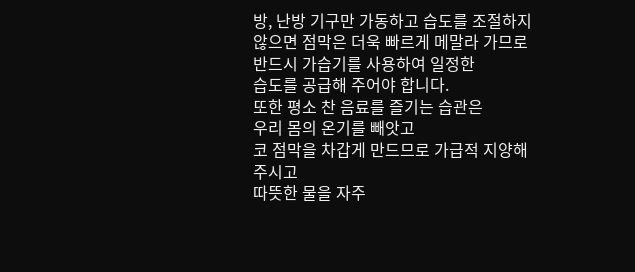방, 난방 기구만 가동하고 습도를 조절하지
않으면 점막은 더욱 빠르게 메말라 가므로
반드시 가습기를 사용하여 일정한
습도를 공급해 주어야 합니다.
또한 평소 찬 음료를 즐기는 습관은
우리 몸의 온기를 빼앗고
코 점막을 차갑게 만드므로 가급적 지양해 주시고
따뜻한 물을 자주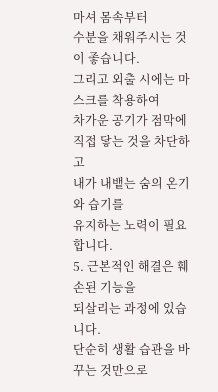마셔 몸속부터
수분을 채워주시는 것이 좋습니다.
그리고 외출 시에는 마스크를 착용하여
차가운 공기가 점막에 직접 닿는 것을 차단하고
내가 내뱉는 숨의 온기와 습기를
유지하는 노력이 필요합니다.
5. 근본적인 해결은 훼손된 기능을
되살리는 과정에 있습니다.
단순히 생활 습관을 바꾸는 것만으로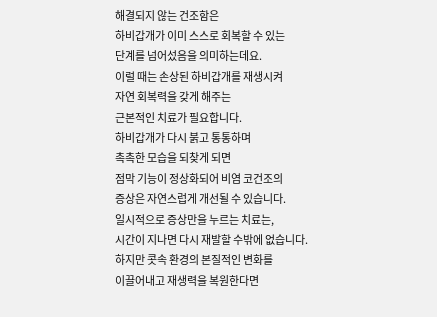해결되지 않는 건조함은
하비갑개가 이미 스스로 회복할 수 있는
단계를 넘어섰음을 의미하는데요.
이럴 때는 손상된 하비갑개를 재생시켜
자연 회복력을 갖게 해주는
근본적인 치료가 필요합니다.
하비갑개가 다시 붉고 통통하며
촉촉한 모습을 되찾게 되면
점막 기능이 정상화되어 비염 코건조의
증상은 자연스럽게 개선될 수 있습니다.
일시적으로 증상만을 누르는 치료는,
시간이 지나면 다시 재발할 수밖에 없습니다.
하지만 콧속 환경의 본질적인 변화를
이끌어내고 재생력을 복원한다면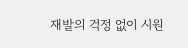재발의 걱정 없이 시원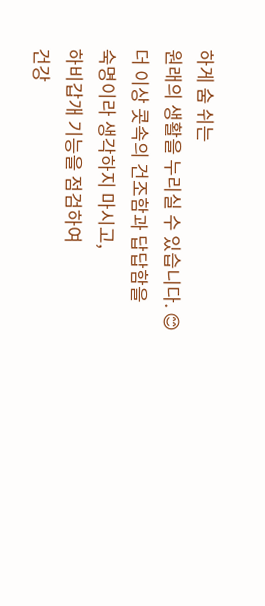하게 숨 쉬는
원래의 생활을 누리실 수 있습니다. 😊
더 이상 콧속의 건조함과 답답함을
숙명이라 생각하지 마시고,
하비갑개 기능을 점검하여
건강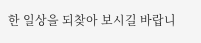한 일상을 되찾아 보시길 바랍니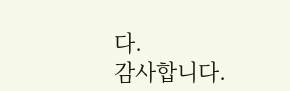다.
감사합니다.